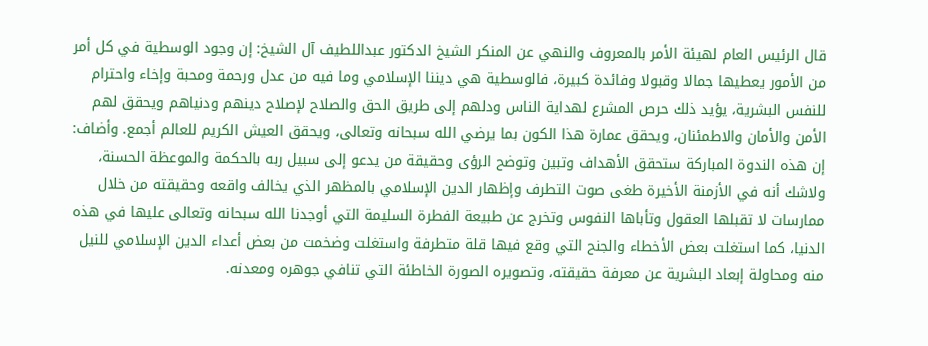قال الرئيس العام لهيئة الأمر بالمعروف والنهي عن المنكر الشيخ الدكتور عبداللطيف آل الشيخ: إن وجود الوسطية في كل أمر من الأمور يعطيها جمالا وقبولا وفائدة كبيرة، فالوسطية هي ديننا الإسلامي وما فيه من عدل ورحمة ومحبة وإخاء واحترام للنفس البشرية، يؤيد ذلك حرص المشرع لهداية الناس ودلهم إلى طريق الحق والصلاح لإصلاح دينهم ودنياهم ويحقق لهم الأمن والأمان والاطمئنان، ويحقق عمارة هذا الكون بما يرضي الله سبحانه وتعالى، ويحقق العيش الكريم للعالم أجمع. وأضاف: إن هذه الندوة المباركة ستحقق الأهداف وتبين وتوضح الرؤى وحقيقة من يدعو إلى سبيل ربه بالحكمة والموعظة الحسنة، ولاشك أنه في الأزمنة الأخيرة طغى صوت التطرف وإظهار الدين الإسلامي بالمظهر الذي يخالف واقعه وحقيقته من خلال ممارسات لا تقبلها العقول وتأباها النفوس وتخرج عن طبيعة الفطرة السليمة التي أوجدنا الله سبحانه وتعالى عليها في هذه الدنيا، كما استغلت بعض الأخطاء والجنح التي وقع فيها قلة متطرفة واستغلت وضخمت من بعض أعداء الدين الإسلامي للنيل منه ومحاولة إبعاد البشرية عن معرفة حقيقته، وتصويره الصورة الخاطئة التي تنافي جوهره ومعدنه.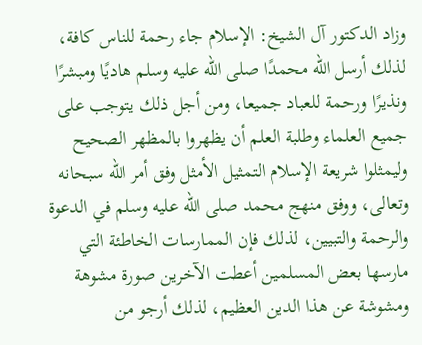وزاد الدكتور آل الشيخ: الإسلام جاء رحمة للناس كافة، لذلك أرسل الله محمدًا صلى الله عليه وسلم هاديًا ومبشرًا ونذيرًا ورحمة للعباد جميعا، ومن أجل ذلك يتوجب على جميع العلماء وطلبة العلم أن يظهروا بالمظهر الصحيح وليمثلوا شريعة الإسلام التمثيل الأمثل وفق أمر الله سبحانه وتعالى، ووفق منهج محمد صلى الله عليه وسلم في الدعوة والرحمة والتبيين، لذلك فإن الممارسات الخاطئة التي مارسها بعض المسلمين أعطت الآخرين صورة مشوهة ومشوشة عن هذا الدين العظيم، لذلك أرجو من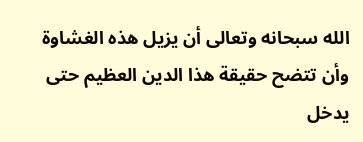الله سبحانه وتعالى أن يزيل هذه الغشاوة وأن تتضح حقيقة هذا الدين العظيم حتى يدخل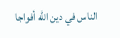الناس في دين الله أفواجا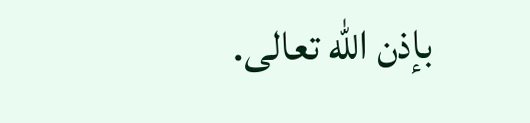بإذن الله تعالى.